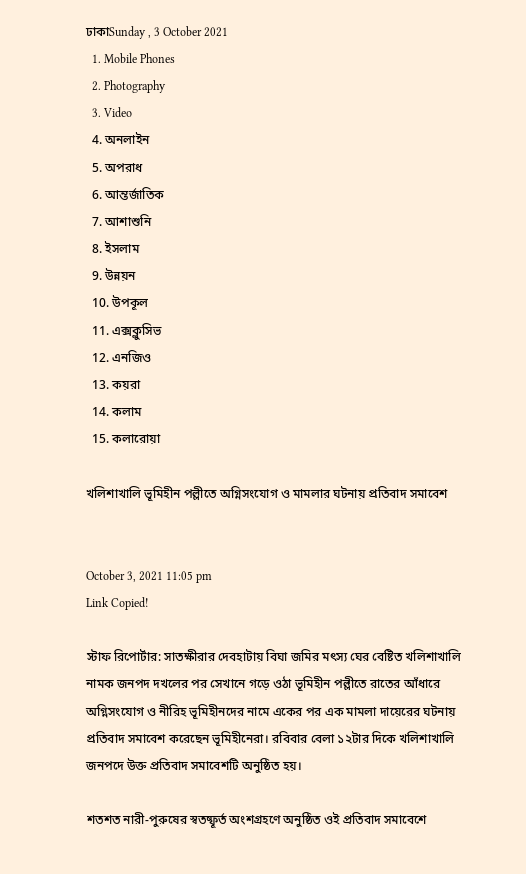ঢাকাSunday , 3 October 2021
  1. Mobile Phones
  2. Photography
  3. Video
  4. অনলাইন
  5. অপরাধ
  6. আন্তর্জাতিক
  7. আশাশুনি
  8. ইসলাম
  9. উন্নয়ন
  10. উপকূল
  11. এক্সক্লুসিভ
  12. এনজিও
  13. কয়রা
  14. কলাম
  15. কলারোয়া

খলিশাখালি ভূমিহীন পল্লীতে অগ্নিসংযোগ ও মামলার ঘটনায় প্রতিবাদ সমাবেশ


October 3, 2021 11:05 pm
Link Copied!

স্টাফ রিপোর্টার: সাতক্ষীরার দেবহাটায় বিঘা জমির মৎস্য ঘের বেষ্টিত খলিশাখালি নামক জনপদ দখলের পর সেখানে গড়ে ওঠা ভূমিহীন পল্লীতে রাতের আঁধারে অগ্নিসংযোগ ও নীরিহ ভূমিহীনদের নামে একের পর এক মামলা দায়েরের ঘটনায় প্রতিবাদ সমাবেশ করেছেন ভূমিহীনেরা। রবিবার বেলা ১২টার দিকে খলিশাখালি জনপদে উক্ত প্রতিবাদ সমাবেশটি অনুষ্ঠিত হয়।

শতশত নারী-পুরুষের স্বতষ্ফূর্ত অংশগ্রহণে অনুষ্ঠিত ওই প্রতিবাদ সমাবেশে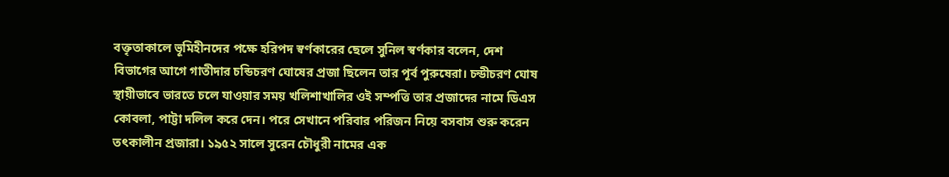বক্তৃতাকালে ভূমিহীনদের পক্ষে হরিপদ স্বর্ণকারের ছেলে সুনিল স্বর্ণকার বলেন, দেশ বিভাগের আগে গাতীদার চন্ডিচরণ ঘোষের প্রজা ছিলেন তার পূর্ব পুরুষেরা। চন্ডীচরণ ঘোষ স্থায়ীভাবে ভারতে চলে যাওয়ার সময় খলিশাখালির ওই সম্পত্তি তার প্রজাদের নামে ডিএস কোবলা, পাট্টা দলিল করে দেন। পরে সেখানে পরিবার পরিজন নিয়ে বসবাস শুরু করেন তৎকালীন প্রজারা। ১৯৫২ সালে সুরেন চৌধুরী নামের এক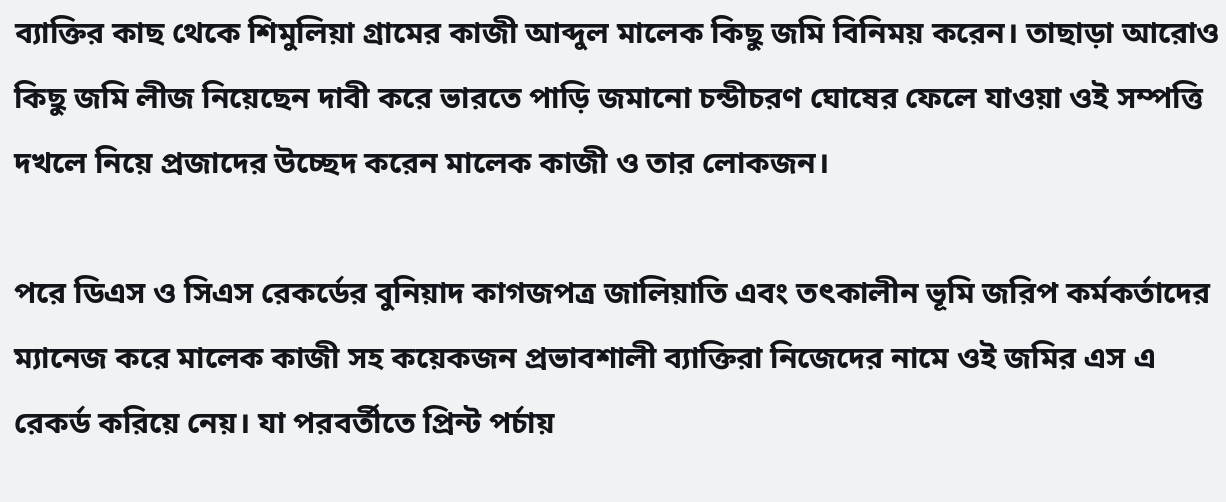ব্যাক্তির কাছ থেকে শিমুলিয়া গ্রামের কাজী আব্দুল মালেক কিছু জমি বিনিময় করেন। তাছাড়া আরোও কিছু জমি লীজ নিয়েছেন দাবী করে ভারতে পাড়ি জমানো চন্ডীচরণ ঘোষের ফেলে যাওয়া ওই সম্পত্তি দখলে নিয়ে প্রজাদের উচ্ছেদ করেন মালেক কাজী ও তার লোকজন।

পরে ডিএস ও সিএস রেকর্ডের বুনিয়াদ কাগজপত্র জালিয়াতি এবং তৎকালীন ভূমি জরিপ কর্মকর্তাদের ম্যানেজ করে মালেক কাজী সহ কয়েকজন প্রভাবশালী ব্যাক্তিরা নিজেদের নামে ওই জমির এস এ রেকর্ড করিয়ে নেয়। যা পরবর্তীতে প্রিন্ট পর্চায়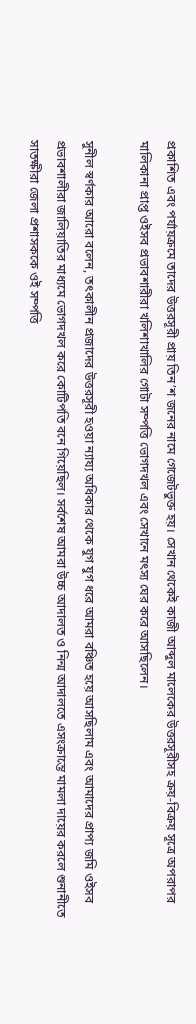প্রকাশিত এবং পর্যায়ক্রমে তাদের উত্তরসূরী প্রায় তিন’শ জনের নামে গেজেটভুক্ত হয়। সেখান থেকেই কাজী আব্দুল মালেকের উত্তরসূরীসহ ক্রয়-বিক্রয় সূত্রে অপরাপর মালিকানা প্রাপ্ত ওইসব প্রভাবশারীরা খলিশাখালির গোটা সম্পত্তি ভোগদখল এবং সেখানে মৎস্য ঘের করে আসছিলেন।

সুনীল স্বর্ণকার আরো বলেন, তৎকালীন প্রজাদের উত্তরসূরী হওয়া ন্যায্য অধিকার থেকে যুগ যুগ ধরে আমরা বঞ্চিত হয়ে আসছিলাম এবং আমাদের প্রাপ্য জমি ওইসব প্রভাবশালীরা জালিয়াতির মাধ্যমে ভোগদখল করে কোটিপতি বনে গিয়েছিল। সর্বশেষ আমরা উচ্চ আদালত ও নিন্ম আদালতে এসংক্রান্তে মামলা দায়ের করলে শুনানীতে সাতক্ষীরা জেলা প্রশাসককে ওই সম্পত্তি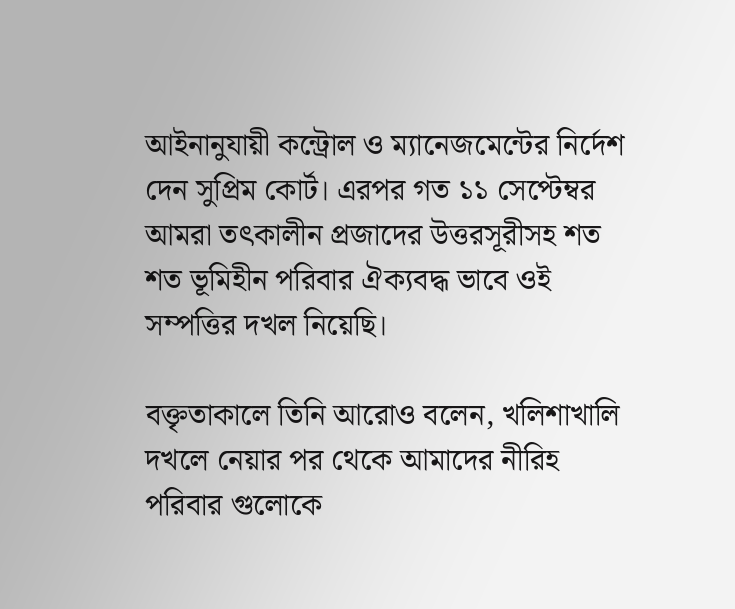আইনানুযায়ী কন্ট্রোল ও ম্যানেজমেন্টের নির্দেশ দেন সুপ্রিম কোর্ট। এরপর গত ১১ সেপ্টেম্বর আমরা তৎকালীন প্রজাদের উত্তরসূরীসহ শত শত ভূমিহীন পরিবার ঐক্যবদ্ধ ভাবে ওই সম্পত্তির দখল নিয়েছি।

বক্তৃতাকালে তিনি আরোও বলেন, খলিশাখালি দখলে নেয়ার পর থেকে আমাদের নীরিহ পরিবার গুলোকে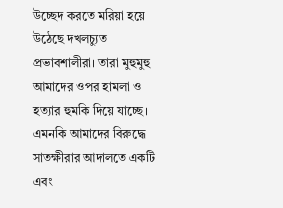উচ্ছেদ করতে মরিয়া হয়ে উঠেছে দখলচ্যুত প্রভাবশালীরা। তারা মুহুমুহু আমাদের ওপর হামলা ও হত্যার হুমকি দিয়ে যাচ্ছে। এমনকি আমাদের বিরুদ্ধে সাতক্ষীরার আদালতে একটি এবং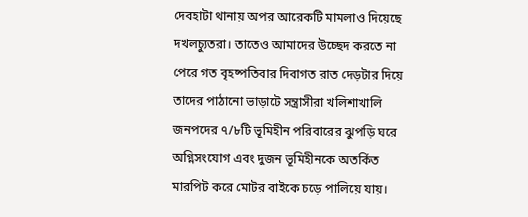দেবহাটা থানায় অপর আরেকটি মামলাও দিয়েছে দখলচ্যুতরা। তাতেও আমাদের উচ্ছেদ করতে না পেরে গত বৃহষ্পতিবার দিবাগত রাত দেড়টার দিয়ে তাদের পাঠানো ভাড়াটে সন্ত্রাসীরা খলিশাখালি জনপদের ৭/৮টি ভূমিহীন পরিবারের ঝুপড়ি ঘরে অগ্নিসংযোগ এবং দুজন ভূমিহীনকে অতর্কিত মারপিট করে মোটর বাইকে চড়ে পালিয়ে যায়।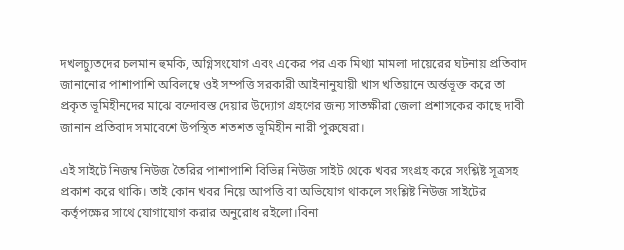দখলচ্যুতদের চলমান হুমকি, অগ্নিসংযোগ এবং একের পর এক মিথ্যা মামলা দায়েরের ঘটনায় প্রতিবাদ জানানোর পাশাপাশি অবিলম্বে ওই সম্পত্তি সরকারী আইনানুযায়ী খাস খতিয়ানে অর্ন্তভূক্ত করে তা প্রকৃত ভূমিহীনদের মাঝে বন্দোবস্ত দেয়ার উদ্যোগ গ্রহণের জন্য সাতক্ষীরা জেলা প্রশাসকের কাছে দাবী জানান প্রতিবাদ সমাবেশে উপস্থিত শতশত ভূমিহীন নারী পুরুষেরা।

এই সাইটে নিজম্ব নিউজ তৈরির পাশাপাশি বিভিন্ন নিউজ সাইট থেকে খবর সংগ্রহ করে সংশ্লিষ্ট সূত্রসহ প্রকাশ করে থাকি। তাই কোন খবর নিয়ে আপত্তি বা অভিযোগ থাকলে সংশ্লিষ্ট নিউজ সাইটের কর্তৃপক্ষের সাথে যোগাযোগ করার অনুরোধ রইলো।বিনা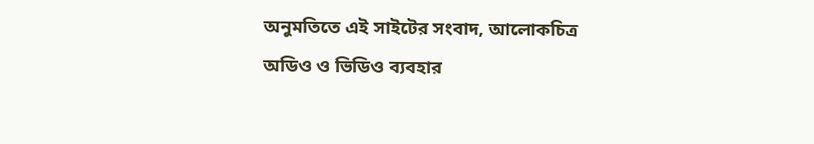অনুমতিতে এই সাইটের সংবাদ, আলোকচিত্র অডিও ও ভিডিও ব্যবহার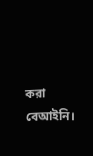করা বেআইনি।